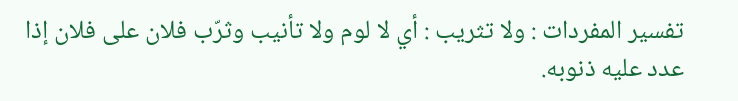تفسير المفردات : ولا تثريب : أي لا لوم ولا تأنيب وثرّب فلان على فلان إذا عدد عليه ذنوبه.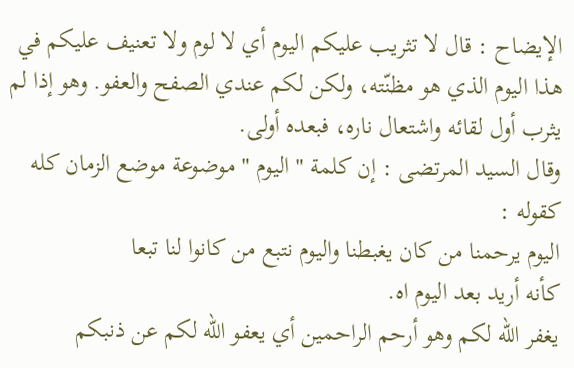الإيضاح : قال لا تثريب عليكم اليوم أي لا لوم ولا تعنيف عليكم في هذا اليوم الذي هو مظنّته، ولكن لكم عندي الصفح والعفو. وهو إذا لم يثرب أول لقائه واشتعال ناره، فبعده أولى.
وقال السيد المرتضى : إن كلمة " اليوم " موضوعة موضع الزمان كله كقوله :
اليوم يرحمنا من كان يغبطنا واليوم نتبع من كانوا لنا تبعا
كأنه أريد بعد اليوم اه.
يغفر الله لكم وهو أرحم الراحمين أي يعفو الله لكم عن ذنبكم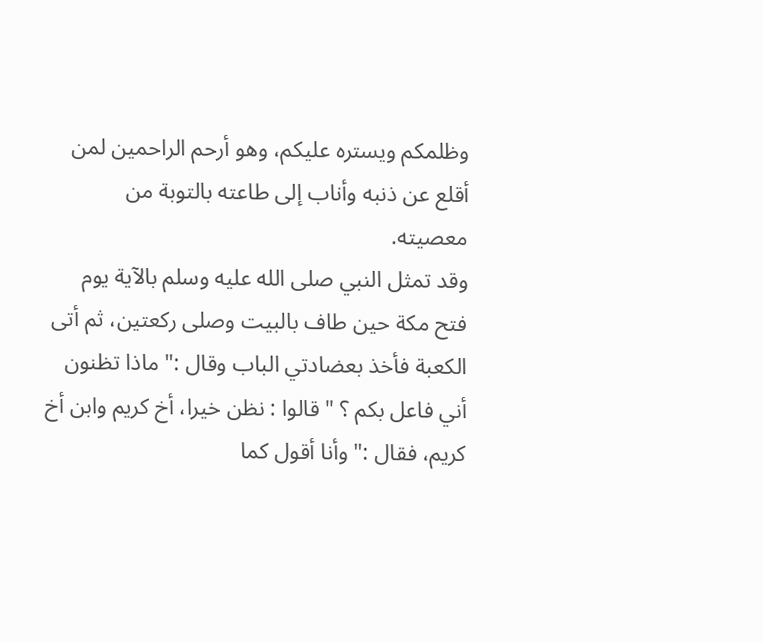وظلمكم ويستره عليكم، وهو أرحم الراحمين لمن أقلع عن ذنبه وأناب إلى طاعته بالتوبة من معصيته.
وقد تمثل النبي صلى الله عليه وسلم بالآية يوم فتح مكة حين طاف بالبيت وصلى ركعتين، ثم أتى الكعبة فأخذ بعضادتي الباب وقال :" ماذا تظنون أني فاعل بكم ؟ " قالوا : نظن خيرا، أخ كريم وابن أخ كريم، فقال :" وأنا أقول كما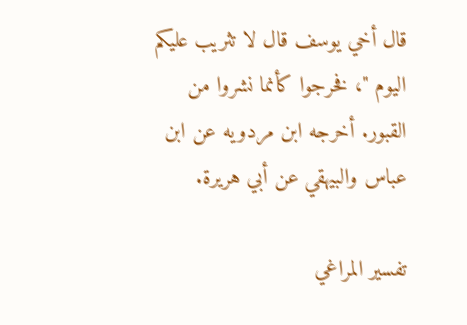قال أخي يوسف قال لا تثريب عليكم اليوم "، فخرجوا كأنما نشروا من القبور. أخرجه ابن مردويه عن ابن عباس والبيهقي عن أبي هريرة.

تفسير المراغي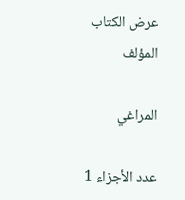عرض الكتاب
المؤلف

المراغي

عدد الأجزاء 1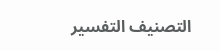التصنيف التفسير